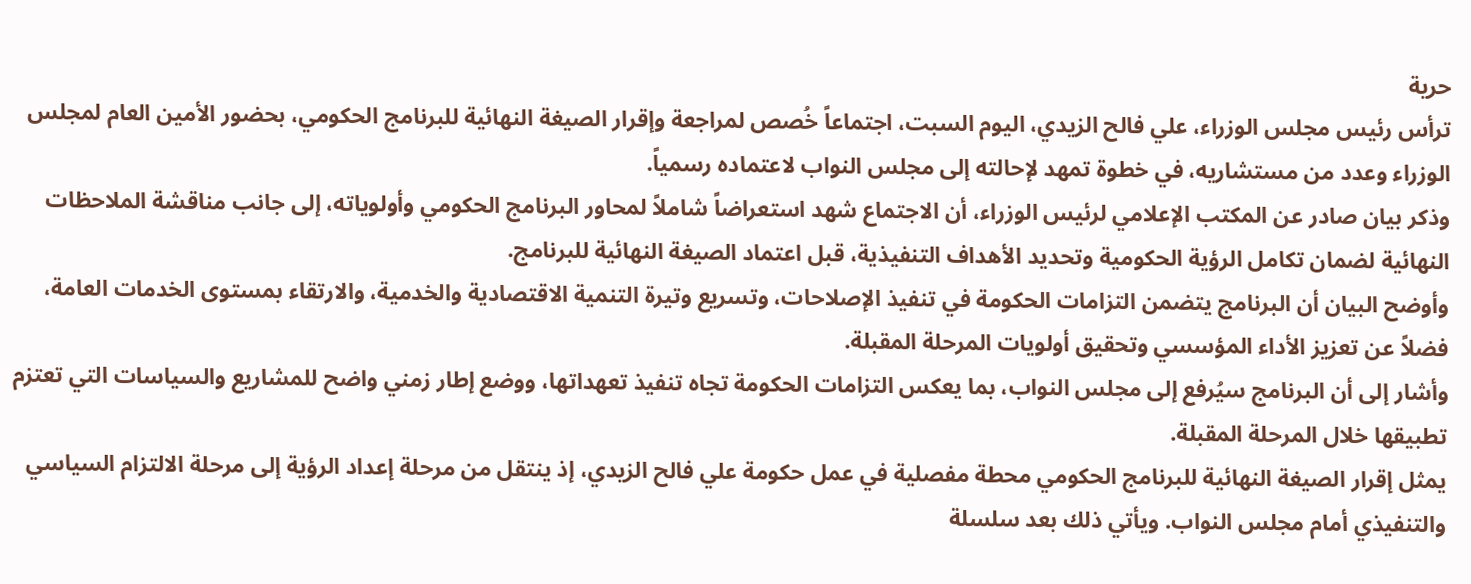حرية
ترأس رئيس مجلس الوزراء، علي فالح الزيدي، اليوم السبت، اجتماعاً خُصص لمراجعة وإقرار الصيغة النهائية للبرنامج الحكومي، بحضور الأمين العام لمجلس الوزراء وعدد من مستشاريه، في خطوة تمهد لإحالته إلى مجلس النواب لاعتماده رسمياً.
وذكر بيان صادر عن المكتب الإعلامي لرئيس الوزراء، أن الاجتماع شهد استعراضاً شاملاً لمحاور البرنامج الحكومي وأولوياته، إلى جانب مناقشة الملاحظات النهائية لضمان تكامل الرؤية الحكومية وتحديد الأهداف التنفيذية، قبل اعتماد الصيغة النهائية للبرنامج.
وأوضح البيان أن البرنامج يتضمن التزامات الحكومة في تنفيذ الإصلاحات، وتسريع وتيرة التنمية الاقتصادية والخدمية، والارتقاء بمستوى الخدمات العامة، فضلاً عن تعزيز الأداء المؤسسي وتحقيق أولويات المرحلة المقبلة.
وأشار إلى أن البرنامج سيُرفع إلى مجلس النواب، بما يعكس التزامات الحكومة تجاه تنفيذ تعهداتها، ووضع إطار زمني واضح للمشاريع والسياسات التي تعتزم تطبيقها خلال المرحلة المقبلة.
يمثل إقرار الصيغة النهائية للبرنامج الحكومي محطة مفصلية في عمل حكومة علي فالح الزيدي، إذ ينتقل من مرحلة إعداد الرؤية إلى مرحلة الالتزام السياسي والتنفيذي أمام مجلس النواب. ويأتي ذلك بعد سلسلة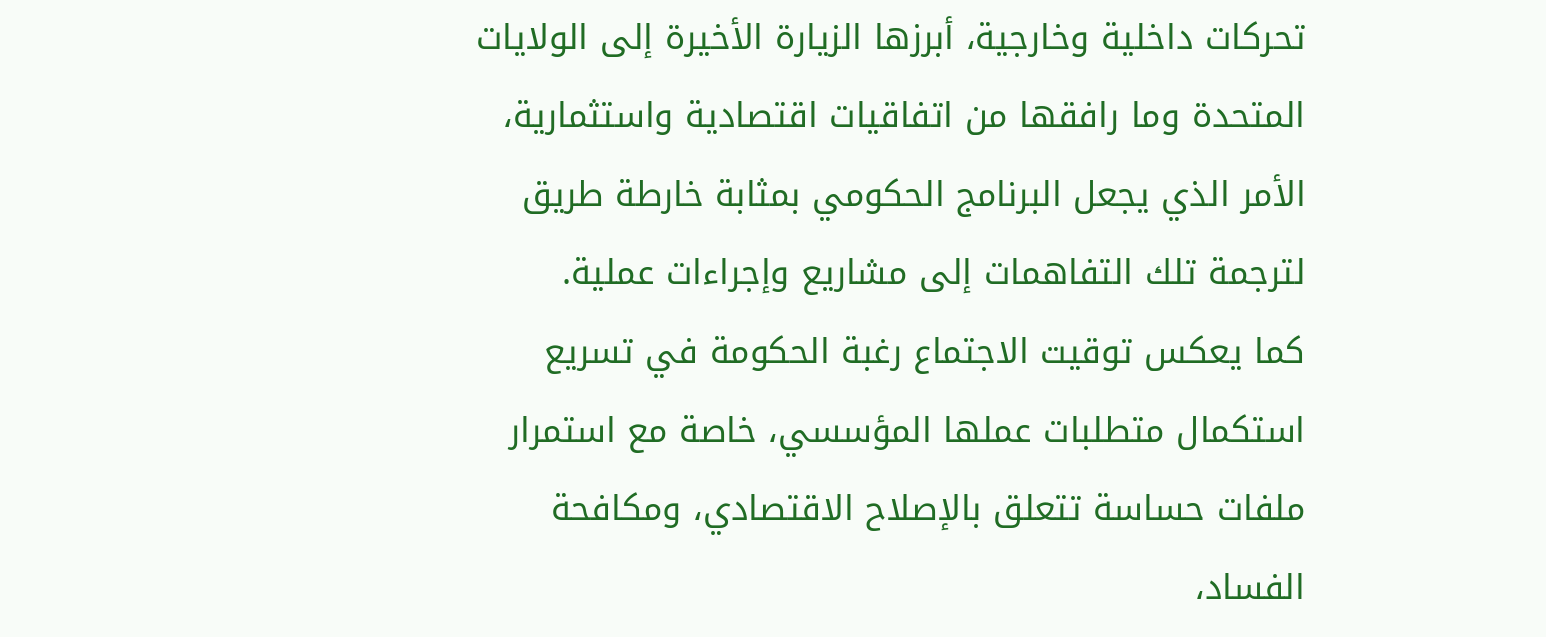تحركات داخلية وخارجية، أبرزها الزيارة الأخيرة إلى الولايات المتحدة وما رافقها من اتفاقيات اقتصادية واستثمارية، الأمر الذي يجعل البرنامج الحكومي بمثابة خارطة طريق لترجمة تلك التفاهمات إلى مشاريع وإجراءات عملية.
كما يعكس توقيت الاجتماع رغبة الحكومة في تسريع استكمال متطلبات عملها المؤسسي، خاصة مع استمرار ملفات حساسة تتعلق بالإصلاح الاقتصادي، ومكافحة الفساد،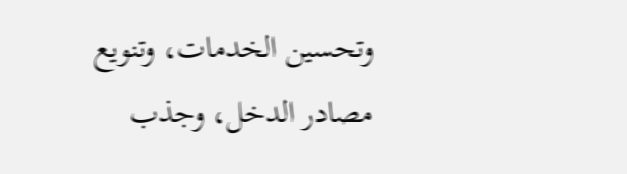وتحسين الخدمات، وتنويع مصادر الدخل، وجذب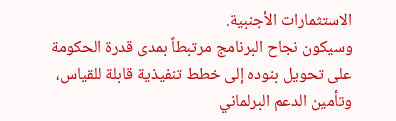الاستثمارات الأجنبية.
وسيكون نجاح البرنامج مرتبطاً بمدى قدرة الحكومة على تحويل بنوده إلى خطط تنفيذية قابلة للقياس، وتأمين الدعم البرلماني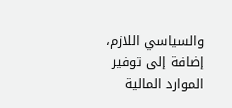والسياسي اللازم، إضافة إلى توفير الموارد المالية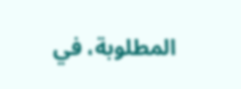المطلوبة، في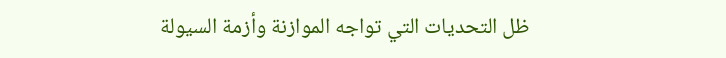ظل التحديات التي تواجه الموازنة وأزمة السيولة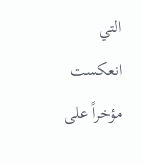التي انعكست مؤخراً على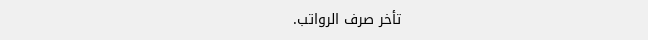تأخر صرف الرواتب.